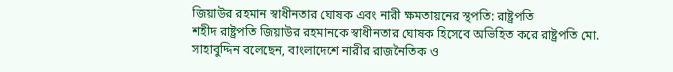জিয়াউর রহমান স্বাধীনতার ঘোষক এবং নারী ক্ষমতায়নের স্থপতি: রাষ্ট্রপতি
শহীদ রাষ্ট্রপতি জিয়াউর রহমানকে স্বাধীনতার ঘোষক হিসেবে অভিহিত করে রাষ্ট্রপতি মো. সাহাবুদ্দিন বলেছেন, বাংলাদেশে নারীর রাজনৈতিক ও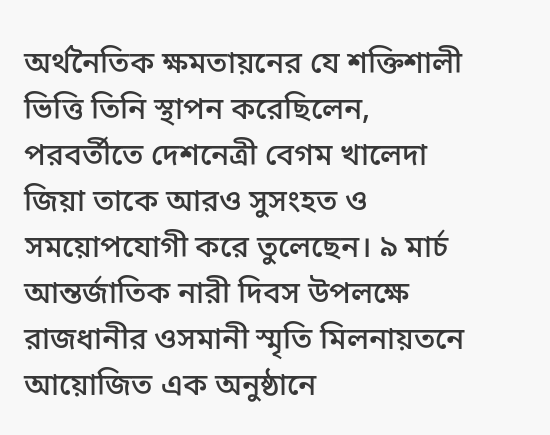অর্থনৈতিক ক্ষমতায়নের যে শক্তিশালী ভিত্তি তিনি স্থাপন করেছিলেন, পরবর্তীতে দেশনেত্রী বেগম খালেদা জিয়া তাকে আরও সুসংহত ও সময়োপযোগী করে তুলেছেন। ৯ মার্চ আন্তর্জাতিক নারী দিবস উপলক্ষে রাজধানীর ওসমানী স্মৃতি মিলনায়তনে আয়োজিত এক অনুষ্ঠানে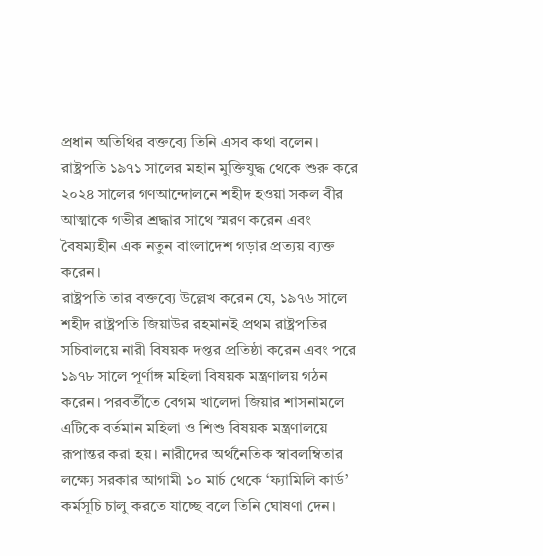প্রধান অতিথির বক্তব্যে তিনি এসব কথা বলেন। রাষ্ট্রপতি ১৯৭১ সালের মহান মুক্তিযুদ্ধ থেকে শুরু করে ২০২৪ সালের গণআন্দোলনে শহীদ হওয়া সকল বীর আত্মাকে গভীর শ্রদ্ধার সাথে স্মরণ করেন এবং বৈষম্যহীন এক নতুন বাংলাদেশ গড়ার প্রত্যয় ব্যক্ত করেন।
রাষ্ট্রপতি তার বক্তব্যে উল্লেখ করেন যে, ১৯৭৬ সালে শহীদ রাষ্ট্রপতি জিয়াউর রহমানই প্রথম রাষ্ট্রপতির সচিবালয়ে নারী বিষয়ক দপ্তর প্রতিষ্ঠা করেন এবং পরে ১৯৭৮ সালে পূর্ণাঙ্গ মহিলা বিষয়ক মন্ত্রণালয় গঠন করেন। পরবর্তীতে বেগম খালেদা জিয়ার শাসনামলে এটিকে বর্তমান মহিলা ও শিশু বিষয়ক মন্ত্রণালয়ে রূপান্তর করা হয়। নারীদের অর্থনৈতিক স্বাবলম্বিতার লক্ষ্যে সরকার আগামী ১০ মার্চ থেকে ‘ফ্যামিলি কার্ড’ কর্মসূচি চালু করতে যাচ্ছে বলে তিনি ঘোষণা দেন।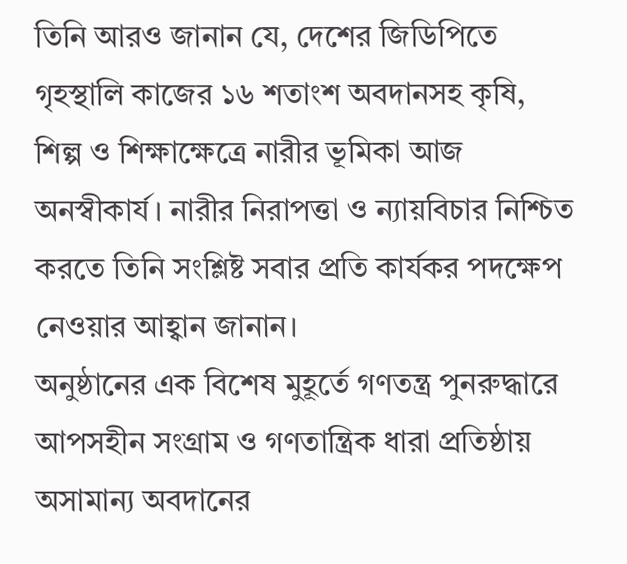তিনি আরও জানান যে, দেশের জিডিপিতে গৃহস্থালি কাজের ১৬ শতাংশ অবদানসহ কৃষি, শিল্প ও শিক্ষাক্ষেত্রে নারীর ভূমিকা আজ অনস্বীকার্য। নারীর নিরাপত্তা ও ন্যায়বিচার নিশ্চিত করতে তিনি সংশ্লিষ্ট সবার প্রতি কার্যকর পদক্ষেপ নেওয়ার আহ্বান জানান।
অনুষ্ঠানের এক বিশেষ মুহূর্তে গণতন্ত্র পুনরুদ্ধারে আপসহীন সংগ্রাম ও গণতান্ত্রিক ধারা প্রতিষ্ঠায় অসামান্য অবদানের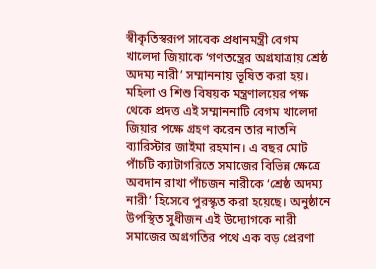স্বীকৃতিস্বরূপ সাবেক প্রধানমন্ত্রী বেগম খালেদা জিয়াকে ‘গণতন্ত্রের অগ্রযাত্রায় শ্রেষ্ঠ অদম্য নারী’ সম্মাননায় ভূষিত করা হয়। মহিলা ও শিশু বিষয়ক মন্ত্রণালয়ের পক্ষ থেকে প্রদত্ত এই সম্মাননাটি বেগম খালেদা জিয়ার পক্ষে গ্রহণ করেন তার নাতনি ব্যারিস্টার জাইমা রহমান। এ বছর মোট পাঁচটি ক্যাটাগরিতে সমাজের বিভিন্ন ক্ষেত্রে অবদান রাখা পাঁচজন নারীকে ‘শ্রেষ্ঠ অদম্য নারী’ হিসেবে পুরস্কৃত করা হয়েছে। অনুষ্ঠানে উপস্থিত সুধীজন এই উদ্যোগকে নারী সমাজের অগ্রগতির পথে এক বড় প্রেরণা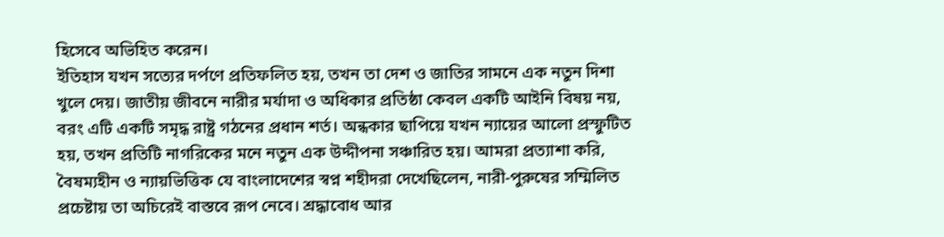হিসেবে অভিহিত করেন।
ইতিহাস যখন সত্যের দর্পণে প্রতিফলিত হয়, তখন তা দেশ ও জাতির সামনে এক নতুন দিশা খুলে দেয়। জাতীয় জীবনে নারীর মর্যাদা ও অধিকার প্রতিষ্ঠা কেবল একটি আইনি বিষয় নয়, বরং এটি একটি সমৃদ্ধ রাষ্ট্র গঠনের প্রধান শর্ত। অন্ধকার ছাপিয়ে যখন ন্যায়ের আলো প্রস্ফুটিত হয়, তখন প্রতিটি নাগরিকের মনে নতুন এক উদ্দীপনা সঞ্চারিত হয়। আমরা প্রত্যাশা করি, বৈষম্যহীন ও ন্যায়ভিত্তিক যে বাংলাদেশের স্বপ্ন শহীদরা দেখেছিলেন, নারী-পুরুষের সম্মিলিত প্রচেষ্টায় তা অচিরেই বাস্তবে রূপ নেবে। শ্রদ্ধাবোধ আর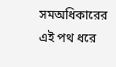সমঅধিকারের এই পথ ধরে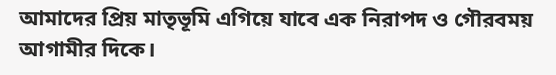আমাদের প্রিয় মাতৃভূমি এগিয়ে যাবে এক নিরাপদ ও গৌরবময় আগামীর দিকে।